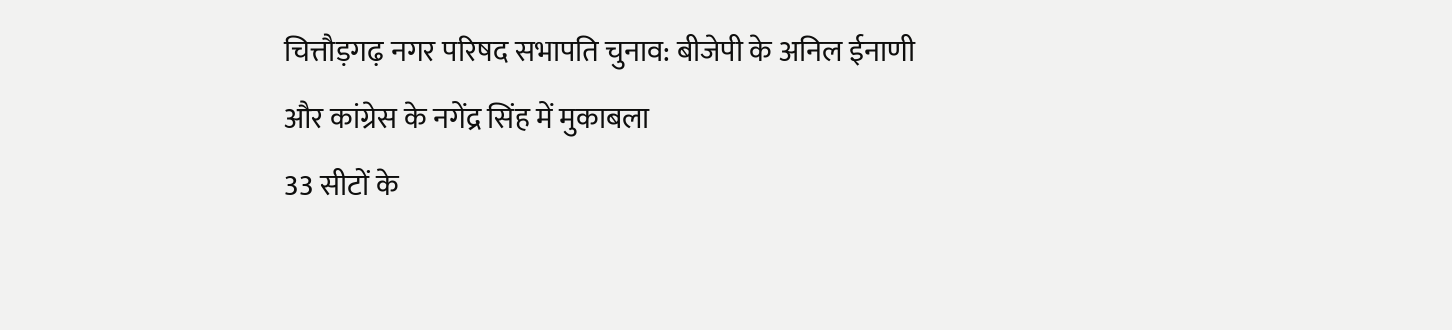चित्तौड़गढ़ नगर परिषद सभापति चुनाव: बीजेपी के अनिल ईनाणी और कांग्रेस के नगेंद्र सिंह में मुकाबला
33 सीटों के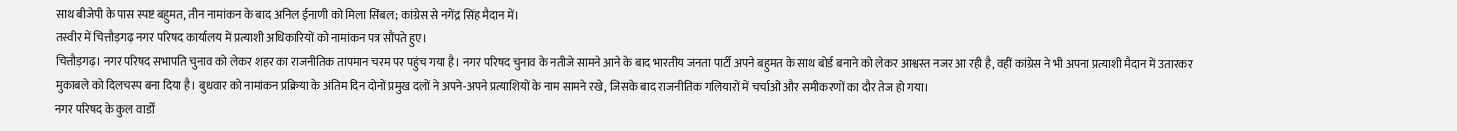साथ बीजेपी के पास स्पष्ट बहुमत, तीन नामांकन के बाद अनिल ईनाणी को मिला सिंबल; कांग्रेस से नगेंद्र सिंह मैदान में।
तस्वीर में चित्तौड़गढ़ नगर परिषद कार्यालय में प्रत्याशी अधिकारियों को नामांकन पत्र सौंपते हुए।
चित्तौड़गढ़। नगर परिषद सभापति चुनाव को लेकर शहर का राजनीतिक तापमान चरम पर पहुंच गया है। नगर परिषद चुनाव के नतीजे सामने आने के बाद भारतीय जनता पार्टी अपने बहुमत के साथ बोर्ड बनाने को लेकर आश्वस्त नजर आ रही है, वहीं कांग्रेस ने भी अपना प्रत्याशी मैदान में उतारकर मुकाबले को दिलचस्प बना दिया है। बुधवार को नामांकन प्रक्रिया के अंतिम दिन दोनों प्रमुख दलों ने अपने-अपने प्रत्याशियों के नाम सामने रखे, जिसके बाद राजनीतिक गलियारों में चर्चाओं और समीकरणों का दौर तेज हो गया।
नगर परिषद के कुल वार्डों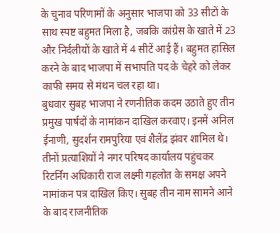के चुनाव परिणामों के अनुसार भाजपा को 33 सीटों के साथ स्पष्ट बहुमत मिला है, जबकि कांग्रेस के खाते में 23 और निर्दलीयों के खाते में 4 सीटें आई हैं। बहुमत हासिल करने के बाद भाजपा में सभापति पद के चेहरे को लेकर काफी समय से मंथन चल रहा था।
बुधवार सुबह भाजपा ने रणनीतिक कदम उठाते हुए तीन प्रमुख पार्षदों के नामांकन दाखिल करवाए। इनमें अनिल ईनाणी, सुदर्शन रामपुरिया एवं शैलेंद्र झंवर शामिल थे। तीनों प्रत्याशियों ने नगर परिषद कार्यालय पहुंचकर रिटर्निंग अधिकारी राज लक्ष्मी गहलोत के समक्ष अपने नामांकन पत्र दाखिल किए। सुबह तीन नाम सामने आने के बाद राजनीतिक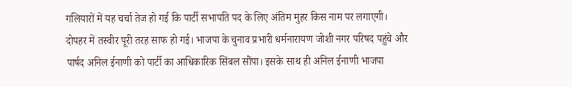गलियारों में यह चर्चा तेज हो गई कि पार्टी सभापति पद के लिए अंतिम मुहर किस नाम पर लगाएगी।
दोपहर में तस्वीर पूरी तरह साफ हो गई। भाजपा के चुनाव प्रभारी धर्मनारायण जोशी नगर परिषद पहुंचे और पार्षद अनिल ईनाणी को पार्टी का आधिकारिक सिंबल सौंपा। इसके साथ ही अनिल ईनाणी भाजपा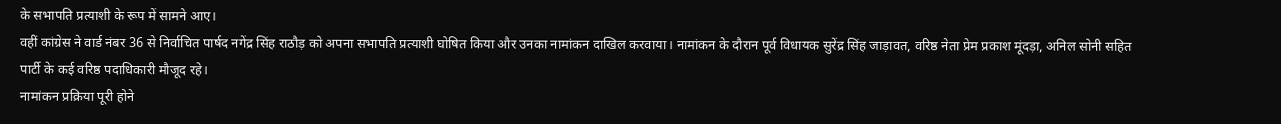के सभापति प्रत्याशी के रूप में सामने आए।
वहीं कांग्रेस ने वार्ड नंबर 36 से निर्वाचित पार्षद नगेंद्र सिंह राठौड़ को अपना सभापति प्रत्याशी घोषित किया और उनका नामांकन दाखिल करवाया। नामांकन के दौरान पूर्व विधायक सुरेंद्र सिंह जाड़ावत, वरिष्ठ नेता प्रेम प्रकाश मूंदड़ा, अनिल सोनी सहित पार्टी के कई वरिष्ठ पदाधिकारी मौजूद रहे।
नामांकन प्रक्रिया पूरी होने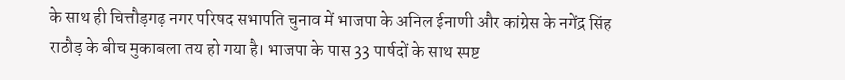के साथ ही चित्तौड़गढ़ नगर परिषद सभापति चुनाव में भाजपा के अनिल ईनाणी और कांग्रेस के नगेंद्र सिंह राठौड़ के बीच मुकाबला तय हो गया है। भाजपा के पास 33 पार्षदों के साथ स्पष्ट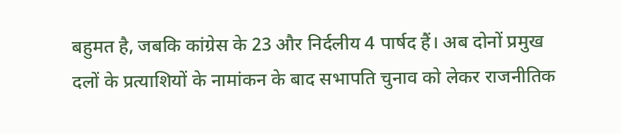बहुमत है, जबकि कांग्रेस के 23 और निर्दलीय 4 पार्षद हैं। अब दोनों प्रमुख दलों के प्रत्याशियों के नामांकन के बाद सभापति चुनाव को लेकर राजनीतिक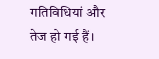गतिविधियां और तेज हो गई हैं।